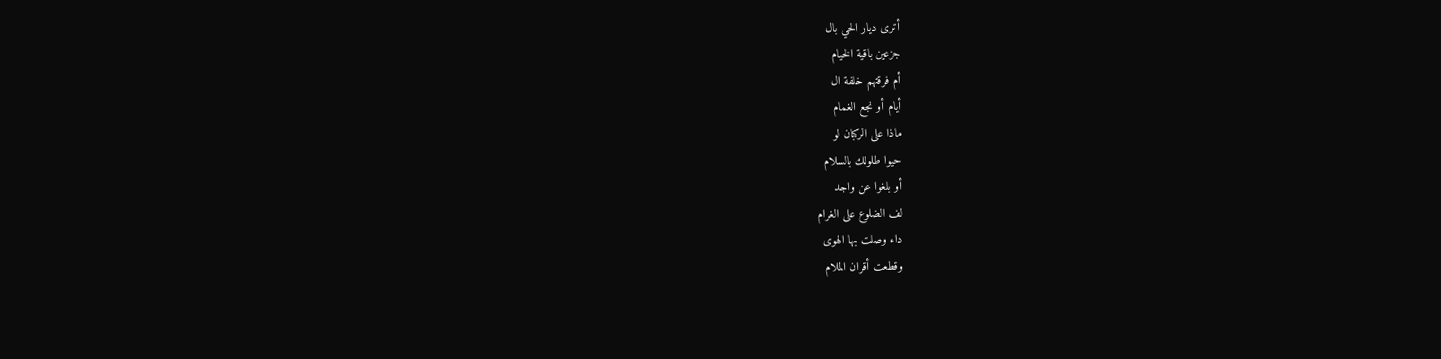أترى ديار الحي بال
جزعين باقية الخيام
أم فرقتهم خلفة ال
أيام أو نجع الغمام
ماذا على الركبان لو
حيوا طلولك بالسلام
أو بلغوا عن واجد
لف الضلوع على الغرام
داء وصلت بها الهوى
وقطعت أقران الملام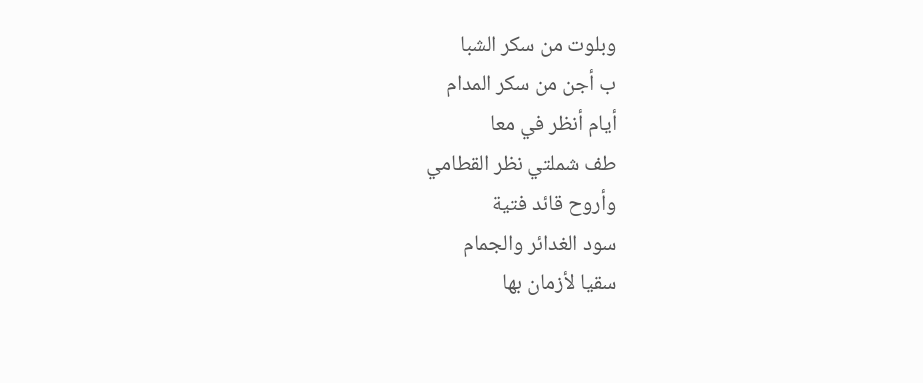وبلوت من سكر الشبا
ب أجن من سكر المدام
أيام أنظر في معا
طف شملتي نظر القطامي
وأروح قائد فتية
سود الغدائر والجمام
سقيا لأزمان بها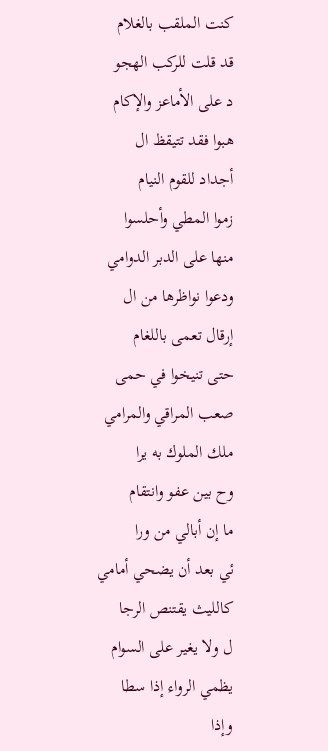كنت الملقب بالغلام
قد قلت للركب الهجو
د على الأماعز والإكام
هبوا فقد تتيقظ ال
أجداد للقوم النيام
زموا المطي وأحلسوا
منها على الدبر الدوامي
ودعوا نواظرها من ال
إرقال تعمى باللغام
حتى تنيخوا في حمى
صعب المراقي والمرامي
ملك الملوك به يرا
وح بين عفو وانتقام
ما إن أبالي من ورا
ئي بعد أن يضحي أمامي
كالليث يقتنص الرجا
ل ولا يغير على السوام
يظمي الرواء إذا سطا
وإذا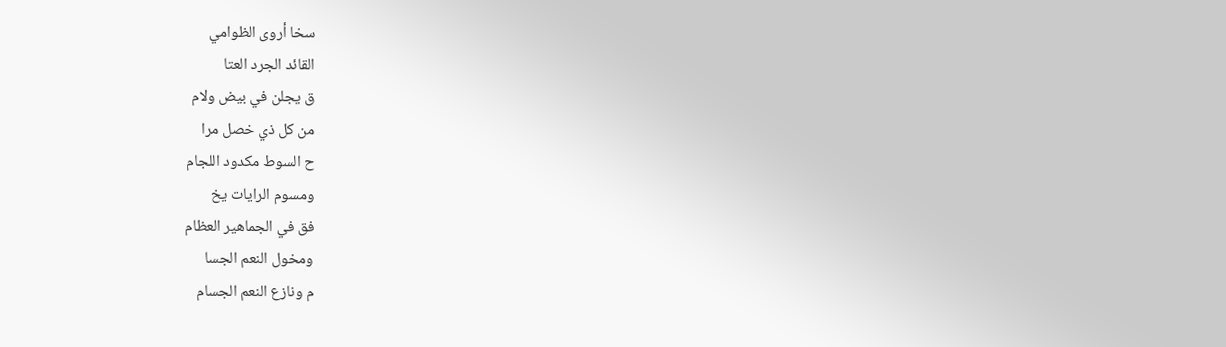سخا أروى الظوامي
القائد الجرد العتا
ق يجلن في بيض ولام
من كل ذي خصل مرا
ح السوط مكدود اللجام
ومسوم الرايات يخ
فق في الجماهير العظام
ومخول النعم الجسا
م ونازع النعم الجسام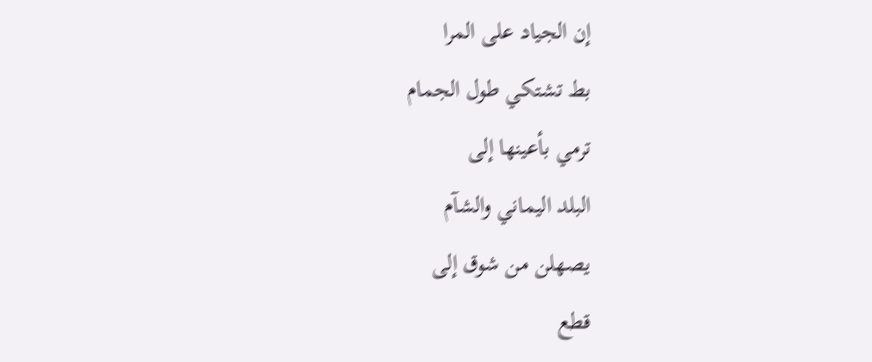إن الجياد على المرا
بط تشتكي طول الجمام
ترمي بأعينها إلى
البلد اليماني والشآم
يصهلن من شوق إلى
قطع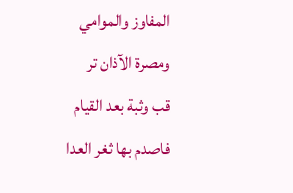المفاوز والموامي
ومصرة الآذان تر
قب وثبة بعد القيام
فاصدم بها ثغر العدا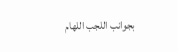بجوانب اللجب اللهام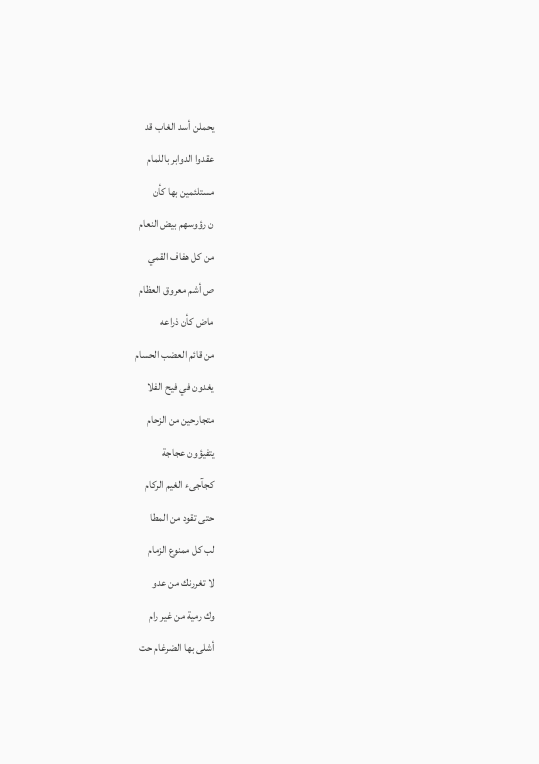يحملن أسد الغاب قد
عقدوا الدوابر باللمام
مستلئمين بها كأن
ن رؤوسهم بيض النعام
من كل هفاف القمي
ص أشم معروق العظام
ماض كأن ذراعه
من قائم العضب الحسام
يغدون في فيح الفلا
متجارحين من الزحام
يتفيؤون عجاجة
كجآجىء الغيم الركام
حتى تقود من المطا
لب كل ممنوع الزمام
لا تغررنك من عدو
وك رمية من غير رام
أشلى بها الضرغام حت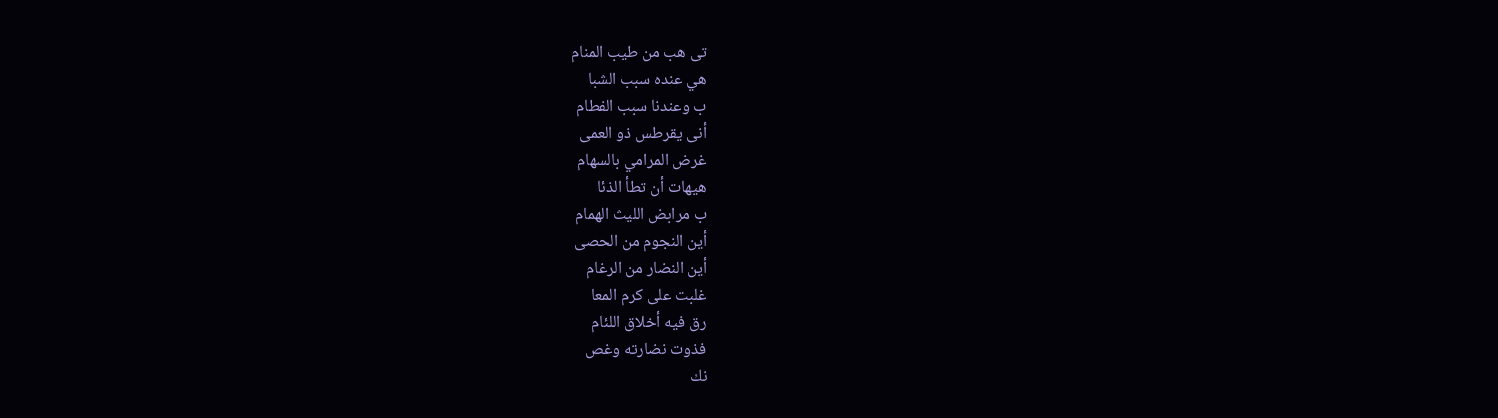تى هب من طيب المنام
هي عنده سبب الشبا
ب وعندنا سبب الفطام
أنى يقرطس ذو العمى
غرض المرامي بالسهام
هيهات أن تطأ الذئا
ب مرابض الليث الهمام
أين النجوم من الحصى
أين النضار من الرغام
غلبت على كرم المعا
رق فيه أخلاق اللئام
فذوت نضارته وغص
نك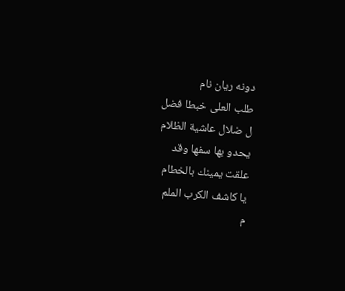دونه ريان نام
طلب العلى خبطا فضل
ل ضلال عاشية الظلام
يحدو بها سفها وقد
علقت يمينك بالخطام
يا كاشف الكرب الملم
م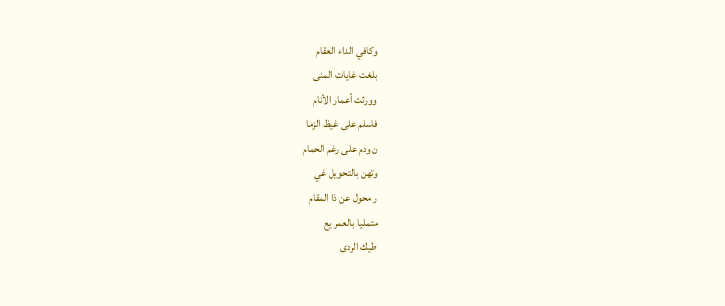وكافي الداء العقام
بلغت غايات المنى
وورثت أعمار الأنام
فاسلم على غيظ الزما
ن ودم على رغم الحمام
وتهن بالتحويل غي
ر محول عن ذا المقام
متمليا بالعمر يع
طيك الردى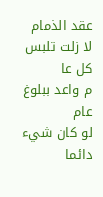عقد الذمام
لا زلت تلبس كل عا
م واعد ببلوغ عام
لو كان شيء دائما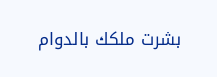بشرت ملكك بالدوام